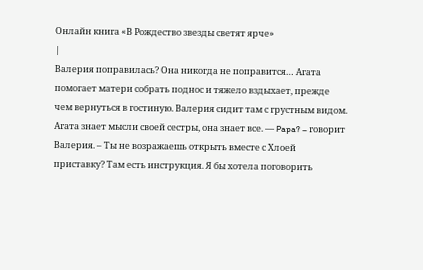Онлайн книга «В Рождество звезды светят ярче»
|
Валерия поправилась? Она никогда не поправится… Агата помогает матери собрать поднос и тяжело вздыхает, прежде чем вернуться в гостиную. Валерия сидит там с грустным видом. Агата знает мысли своей сестры, она знает все. — Papa? – говорит Валерия. – Ты не возражаешь открыть вместе с Хлоей приставку? Там есть инструкция. Я бы хотела поговорить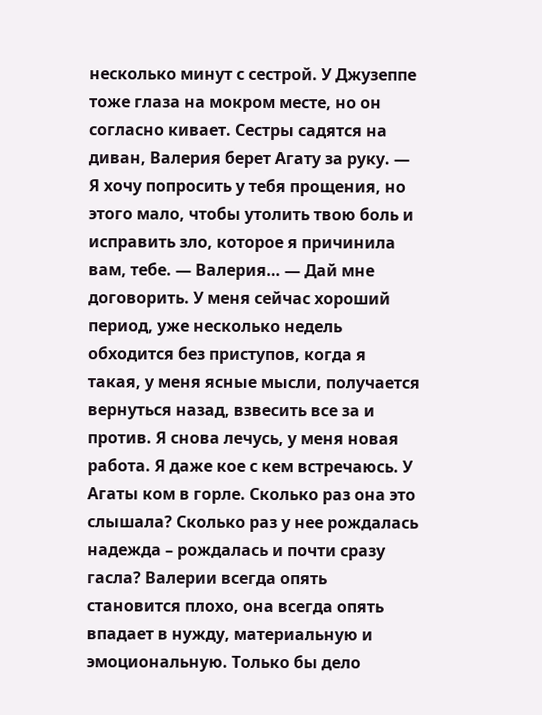несколько минут с сестрой. У Джузеппе тоже глаза на мокром месте, но он согласно кивает. Сестры садятся на диван, Валерия берет Агату за руку. — Я хочу попросить у тебя прощения, но этого мало, чтобы утолить твою боль и исправить зло, которое я причинила вам, тебе. — Валерия… — Дай мне договорить. У меня сейчас хороший период, уже несколько недель обходится без приступов, когда я такая, у меня ясные мысли, получается вернуться назад, взвесить все за и против. Я снова лечусь, у меня новая работа. Я даже кое с кем встречаюсь. У Агаты ком в горле. Сколько раз она это слышала? Сколько раз у нее рождалась надежда – рождалась и почти сразу гасла? Валерии всегда опять становится плохо, она всегда опять впадает в нужду, материальную и эмоциональную. Только бы дело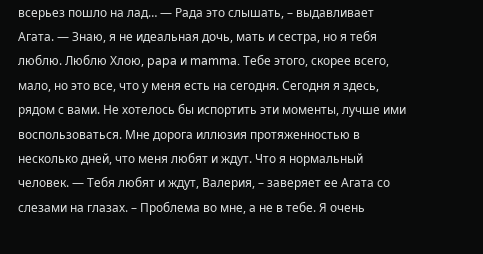всерьез пошло на лад… — Рада это слышать, – выдавливает Агата. — Знаю, я не идеальная дочь, мать и сестра, но я тебя люблю. Люблю Хлою, papa и mamma. Тебе этого, скорее всего, мало, но это все, что у меня есть на сегодня. Сегодня я здесь, рядом с вами. Не хотелось бы испортить эти моменты, лучше ими воспользоваться. Мне дорога иллюзия протяженностью в несколько дней, что меня любят и ждут. Что я нормальный человек. — Тебя любят и ждут, Валерия, – заверяет ее Агата со слезами на глазах. – Проблема во мне, а не в тебе. Я очень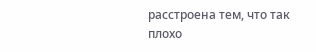расстроена тем, что так плохо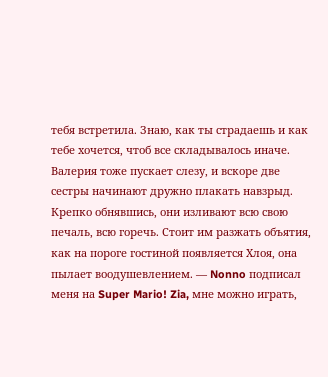тебя встретила. Знаю, как ты страдаешь и как тебе хочется, чтоб все складывалось иначе. Валерия тоже пускает слезу, и вскоре две сестры начинают дружно плакать навзрыд. Крепко обнявшись, они изливают всю свою печаль, всю горечь. Стоит им разжать объятия, как на пороге гостиной появляется Хлоя, она пылает воодушевлением. — Nonno подписал меня на Super Mario! Zia, мне можно играть,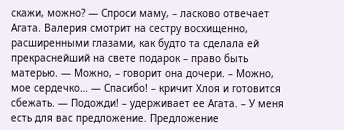скажи, можно? — Спроси маму, – ласково отвечает Агата. Валерия смотрит на сестру восхищенно, расширенными глазами, как будто та сделала ей прекраснейший на свете подарок – право быть матерью. — Можно, – говорит она дочери. – Можно, мое сердечко… — Спасибо! – кричит Хлоя и готовится сбежать. — Подожди! – удерживает ее Агата. – У меня есть для вас предложение. Предложение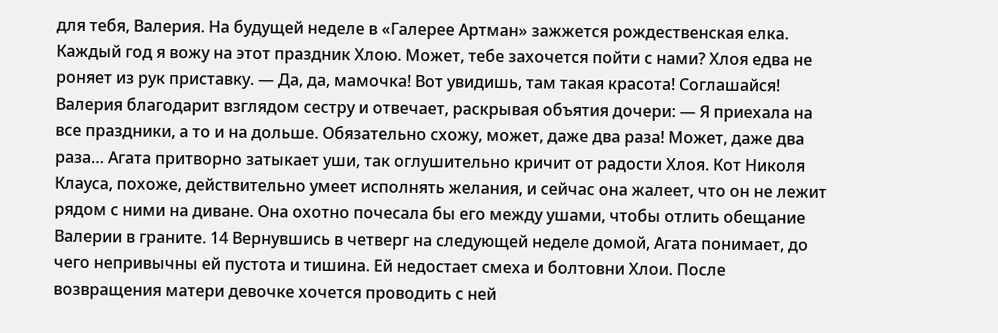для тебя, Валерия. На будущей неделе в «Галерее Артман» зажжется рождественская елка. Каждый год я вожу на этот праздник Хлою. Может, тебе захочется пойти с нами? Хлоя едва не роняет из рук приставку. — Да, да, мамочка! Вот увидишь, там такая красота! Соглашайся! Валерия благодарит взглядом сестру и отвечает, раскрывая объятия дочери: — Я приехала на все праздники, а то и на дольше. Обязательно схожу, может, даже два раза! Может, даже два раза… Агата притворно затыкает уши, так оглушительно кричит от радости Хлоя. Кот Николя Клауса, похоже, действительно умеет исполнять желания, и сейчас она жалеет, что он не лежит рядом с ними на диване. Она охотно почесала бы его между ушами, чтобы отлить обещание Валерии в граните. 14 Вернувшись в четверг на следующей неделе домой, Агата понимает, до чего непривычны ей пустота и тишина. Ей недостает смеха и болтовни Хлои. После возвращения матери девочке хочется проводить с ней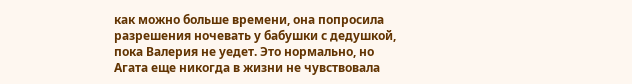как можно больше времени, она попросила разрешения ночевать у бабушки с дедушкой, пока Валерия не уедет. Это нормально, но Агата еще никогда в жизни не чувствовала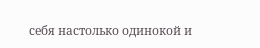себя настолько одинокой и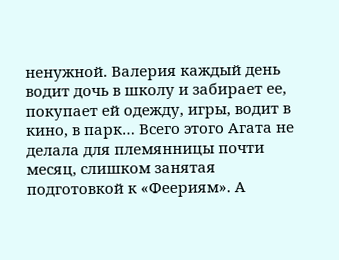ненужной. Валерия каждый день водит дочь в школу и забирает ее, покупает ей одежду, игры, водит в кино, в парк… Всего этого Агата не делала для племянницы почти месяц, слишком занятая подготовкой к «Феериям». А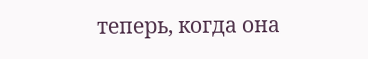теперь, когда она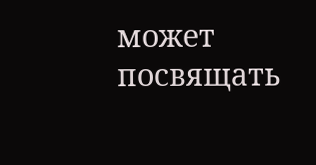может посвящать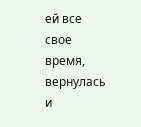ей все свое время, вернулась и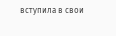вступила в свои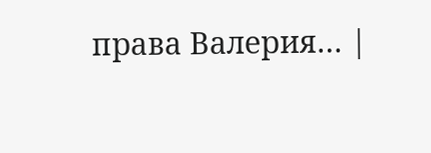права Валерия… |